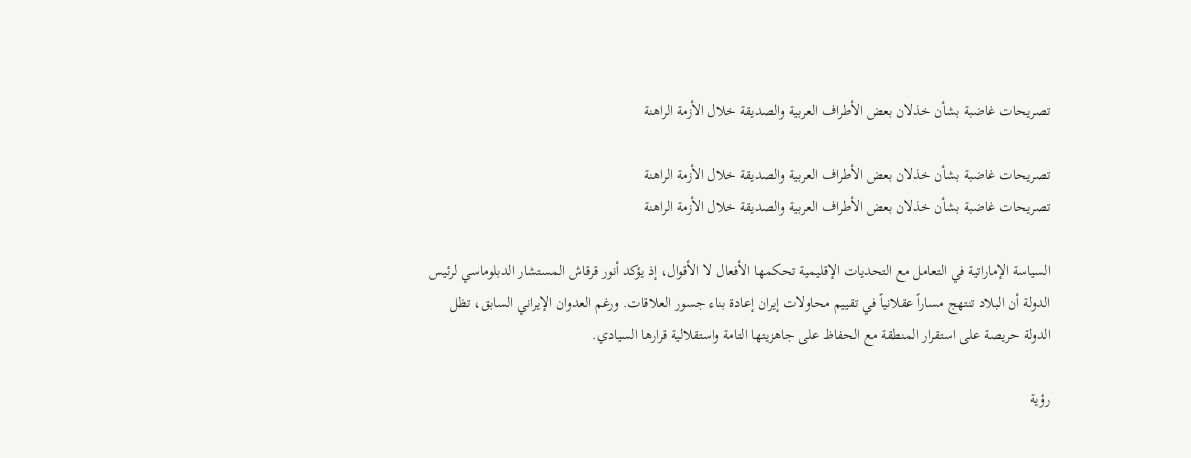تصريحات غاضبة بشأن خذلان بعض الأطراف العربية والصديقة خلال الأزمة الراهنة

تصريحات غاضبة بشأن خذلان بعض الأطراف العربية والصديقة خلال الأزمة الراهنة
تصريحات غاضبة بشأن خذلان بعض الأطراف العربية والصديقة خلال الأزمة الراهنة

السياسة الإماراتية في التعامل مع التحديات الإقليمية تحكمها الأفعال لا الأقوال، إذ يؤكد أنور قرقاش المستشار الدبلوماسي لرئيس الدولة أن البلاد تنتهج مساراً عقلانياً في تقييم محاولات إيران إعادة بناء جسور العلاقات. ورغم العدوان الإيراني السابق، تظل الدولة حريصة على استقرار المنطقة مع الحفاظ على جاهزيتها التامة واستقلالية قرارها السيادي.

رؤية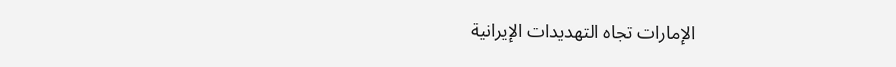الإمارات تجاه التهديدات الإيرانية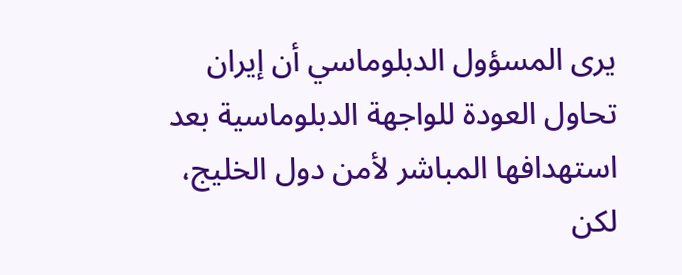يرى المسؤول الدبلوماسي أن إيران تحاول العودة للواجهة الدبلوماسية بعد استهدافها المباشر لأمن دول الخليج، لكن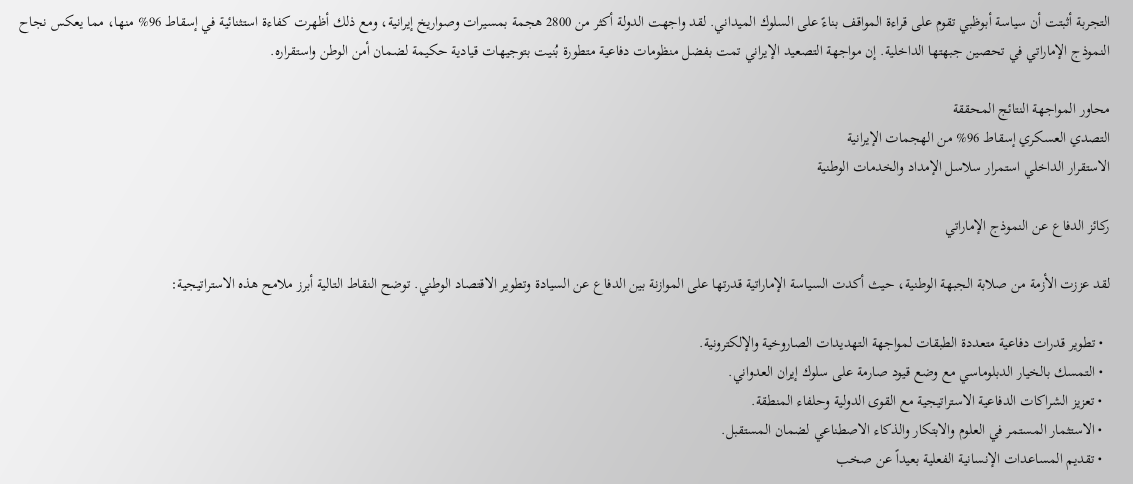التجربة أثبتت أن سياسة أبوظبي تقوم على قراءة المواقف بناءً على السلوك الميداني. لقد واجهت الدولة أكثر من 2800 هجمة بمسيرات وصواريخ إيرانية، ومع ذلك أظهرت كفاءة استثنائية في إسقاط 96% منها، مما يعكس نجاح النموذج الإماراتي في تحصين جبهتها الداخلية. إن مواجهة التصعيد الإيراني تمت بفضل منظومات دفاعية متطورة بُنيت بتوجيهات قيادية حكيمة لضمان أمن الوطن واستقراره.

محاور المواجهة النتائج المحققة
التصدي العسكري إسقاط 96% من الهجمات الإيرانية
الاستقرار الداخلي استمرار سلاسل الإمداد والخدمات الوطنية

ركائز الدفاع عن النموذج الإماراتي

لقد عززت الأزمة من صلابة الجبهة الوطنية، حيث أكدت السياسة الإماراتية قدرتها على الموازنة بين الدفاع عن السيادة وتطوير الاقتصاد الوطني. توضح النقاط التالية أبرز ملامح هذه الاستراتيجية:

  • تطوير قدرات دفاعية متعددة الطبقات لمواجهة التهديدات الصاروخية والإلكترونية.
  • التمسك بالخيار الدبلوماسي مع وضع قيود صارمة على سلوك إيران العدواني.
  • تعزيز الشراكات الدفاعية الاستراتيجية مع القوى الدولية وحلفاء المنطقة.
  • الاستثمار المستمر في العلوم والابتكار والذكاء الاصطناعي لضمان المستقبل.
  • تقديم المساعدات الإنسانية الفعلية بعيداً عن صخب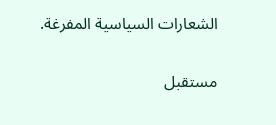الشعارات السياسية المفرغة.

مستقبل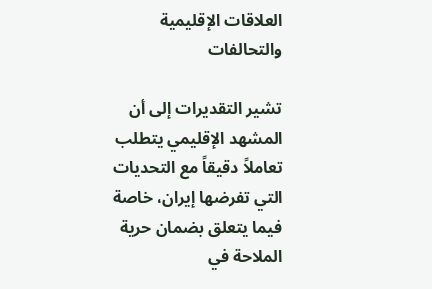العلاقات الإقليمية والتحالفات

تشير التقديرات إلى أن المشهد الإقليمي يتطلب تعاملاً دقيقاً مع التحديات التي تفرضها إيران، خاصة فيما يتعلق بضمان حرية الملاحة في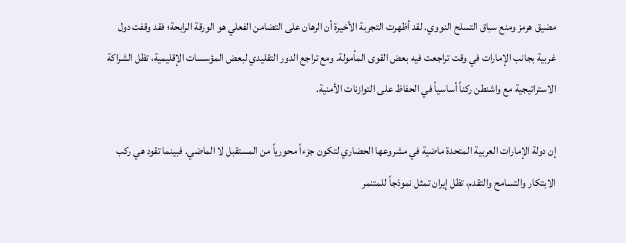مضيق هرمز ومنع سباق التسلح النووي. لقد أظهرت التجربة الأخيرة أن الرهان على التضامن الفعلي هو الورقة الرابحة؛ فقد وقفت دول غربية بجانب الإمارات في وقت تراجعت فيه بعض القوى المأمولة. ومع تراجع الدور التقليدي لبعض المؤسسات الإقليمية، تظل الشراكة الاستراتيجية مع واشنطن ركناً أساسياً في الحفاظ على التوازنات الأمنية.

إن دولة الإمارات العربية المتحدة ماضية في مشروعها الحضاري لتكون جزءاً محورياً من المستقبل لا الماضي. فبينما تقود هي ركب الابتكار والتسامح والتقدم، تظل إيران تمثل نموذجاً للمتنمر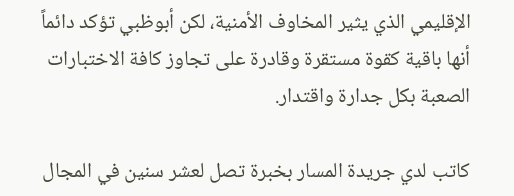الإقليمي الذي يثير المخاوف الأمنية، لكن أبوظبي تؤكد دائماً أنها باقية كقوة مستقرة وقادرة على تجاوز كافة الاختبارات الصعبة بكل جدارة واقتدار.

كاتب لدي جريدة المسار بخبرة تصل لعشر سنين في المجال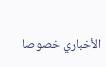الأخباري خصوصا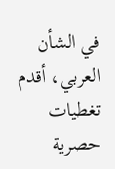في الشأن العربي، أقدم تغطيات حصرية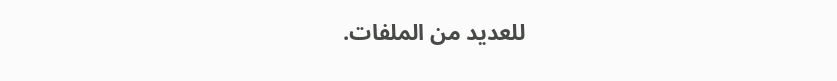للعديد من الملفات.